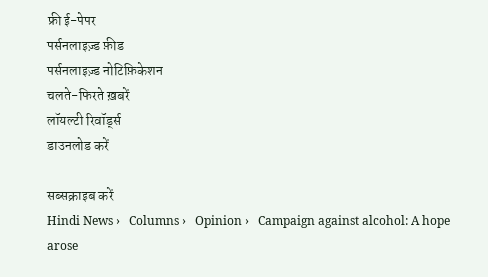फ्री ई-पेपर
पर्सनलाइज़्ड फ़ीड
पर्सनलाइज़्ड नोटिफ़िकेशन
चलते-फिरते ख़बरें
लॉयल्टी रिवॉर्ड्स
डाउनलोड करें

सब्सक्राइब करें
Hindi News ›   Columns ›   Opinion ›   Campaign against alcohol: A hope arose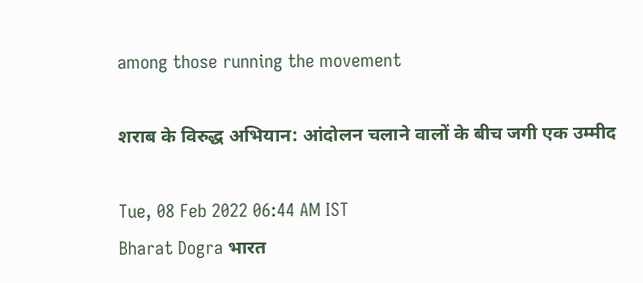among those running the movement

शराब के विरुद्ध अभियान: आंदोलन चलाने वालों के बीच जगी एक उम्मीद

Tue, 08 Feb 2022 06:44 AM IST
Bharat Dogra भारत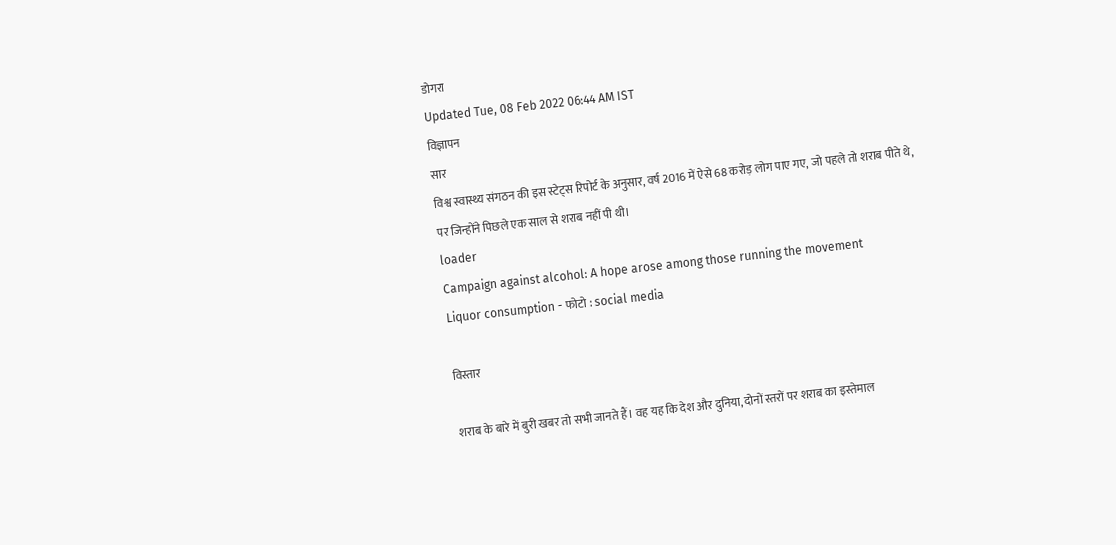डोगरा
Updated Tue, 08 Feb 2022 06:44 AM IST
विज्ञापन
सार
विश्व स्वास्थ्य संगठन की इस स्टेट्स रिपोर्ट के अनुसार, वर्ष 2016 में ऐसे 68 करोड़ लोग पाए गए, जो पहले तो शराब पीते थे, पर जिन्होंने पिछले एक साल से शराब नहीं पी थी।
loader
Campaign against alcohol: A hope arose among those running the movement
Liquor consumption - फोटो : social media

विस्तार

शराब के बारे में बुरी खबर तो सभी जानते हैं। वह यह कि देश और दुनिया, दोनों स्तरों पर शराब का इस्तेमाल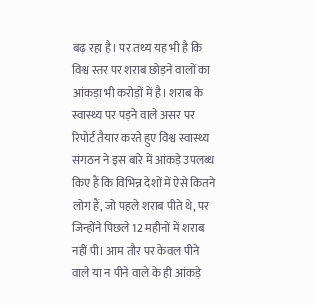बढ़ रहा है। पर तथ्य यह भी है कि विश्व स्तर पर शराब छोड़ने वालों का आंकड़ा भी करोड़ों में है। शराब के स्वास्थ्य पर पड़ने वाले असर पर रिपोर्ट तैयार करते हुए विश्व स्वास्थ्य संगठन ने इस बारे में आंकड़े उपलब्ध किए हैं कि विभिन्न देशों में ऐसे कितने लोग हैं, जो पहले शराब पीते थे, पर जिन्होंने पिछले 12 महीनों में शराब नहीं पी। आम तौर पर केवल पीने वाले या न पीने वाले के ही आंकड़े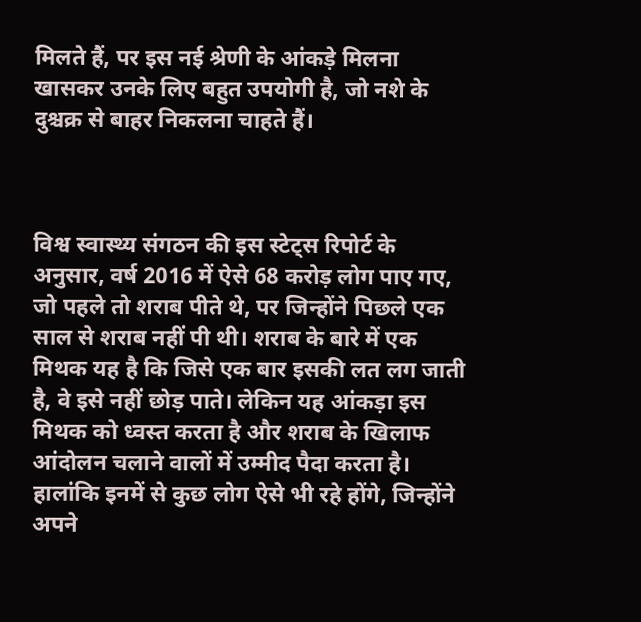मिलते हैं, पर इस नई श्रेणी के आंकड़े मिलना खासकर उनके लिए बहुत उपयोगी है, जो नशे के दुश्चक्र से बाहर निकलना चाहते हैं।



विश्व स्वास्थ्य संगठन की इस स्टेट्स रिपोर्ट के अनुसार, वर्ष 2016 में ऐसे 68 करोड़ लोग पाए गए, जो पहले तो शराब पीते थे, पर जिन्होंने पिछले एक साल से शराब नहीं पी थी। शराब के बारे में एक मिथक यह है कि जिसे एक बार इसकी लत लग जाती है, वे इसे नहीं छोड़ पाते। लेकिन यह आंकड़ा इस मिथक को ध्वस्त करता है और शराब के खिलाफ आंदोलन चलाने वालों में उम्मीद पैदा करता है। हालांकि इनमें से कुछ लोग ऐसे भी रहे होंगे, जिन्होंने अपने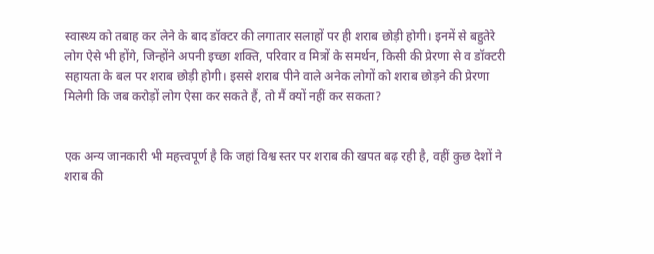स्वास्थ्य को तबाह कर लेने के बाद डॉक्टर की लगातार सलाहों पर ही शराब छोड़ी होगी। इनमें से बहुतेरे लोग ऐसे भी होंगे, जिन्होंने अपनी इच्छा शक्ति, परिवार व मित्रों के समर्थन, किसी की प्रेरणा से व डॉक्टरी सहायता के बल पर शराब छोड़ी होगी। इससे शराब पीने वाले अनेक लोगों को शराब छोड़ने की प्रेरणा मिलेगी कि जब करोड़ों लोग ऐसा कर सकते हैं, तो मैं क्यों नहीं कर सकता?


एक अन्य जानकारी भी महत्त्वपूर्ण है कि जहां विश्व स्तर पर शराब की खपत बढ़ रही है, वहीं कुछ देशों ने शराब की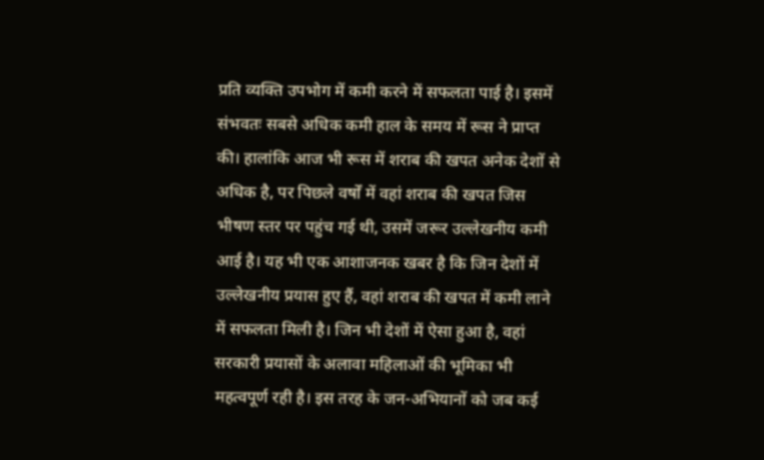प्रति व्यक्ति उपभोग में कमी करने में सफलता पाई है। इसमें संभवतः सबसे अधिक कमी हाल के समय में रूस ने प्राप्त की। हालांकि आज भी रूस में शराब की खपत अनेक देशों से अधिक है, पर पिछले वर्षों में वहां शराब की खपत जिस भीषण स्तर पर पहुंच गई थी, उसमें जरूर उल्लेखनीय कमी आई है। यह भी एक आशाजनक खबर है कि जिन देशों में उल्लेखनीय प्रयास हुए हैं, वहां शराब की खपत में कमी लाने में सफलता मिली है। जिन भी देशों में ऐसा हुआ है, वहां सरकारी प्रयासों के अलावा महिलाओं की भूमिका भी महत्वपूर्ण रही है। इस तरह के जन-अभियानों को जब कई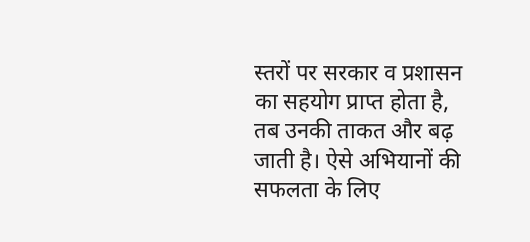स्तरों पर सरकार व प्रशासन का सहयोग प्राप्त होता है, तब उनकी ताकत और बढ़ जाती है। ऐसे अभियानों की सफलता के लिए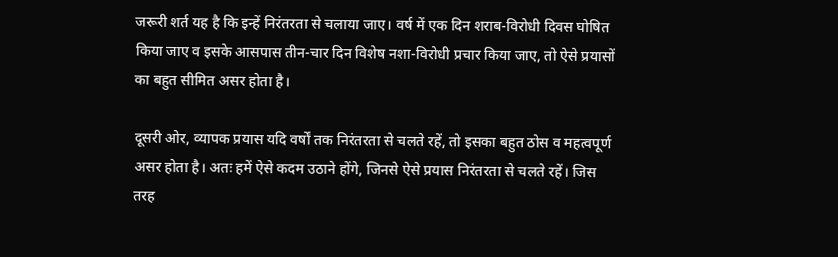जरूरी शर्त यह है कि इन्हें निरंतरता से चलाया जाए। वर्ष में एक दिन शराब-विरोधी दिवस घोषित किया जाए व इसके आसपास तीन-चार दिन विशेष नशा-विरोधी प्रचार किया जाए, तो ऐसे प्रयासों का बहुत सीमित असर होता है।

दूसरी ओर, व्यापक प्रयास यदि वर्षों तक निरंतरता से चलते रहें, तो इसका बहुत ठोस व महत्वपूर्ण असर होता है। अतः हमें ऐसे कदम उठाने होंगे, जिनसे ऐसे प्रयास निरंतरता से चलते रहें। जिस तरह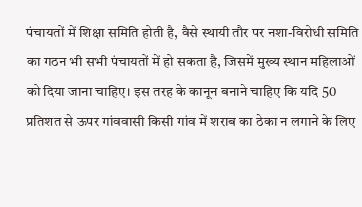पंचायतों में शिक्षा समिति होती है, वैसे स्थायी तौर पर नशा-विरोधी समिति का गठन भी सभी पंचायतों में हो सकता है, जिसमें मुख्य स्थान महिलाओं को दिया जाना चाहिए। इस तरह के कानून बनाने चाहिए कि यदि 50 प्रतिशत से ऊपर गांववासी किसी गांव में शराब का ठेका न लगाने के लिए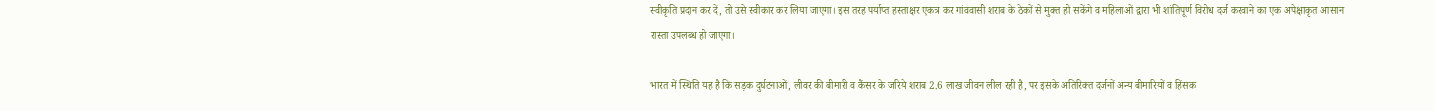स्वीकृति प्रदान कर दें, तो उसे स्वीकार कर लिया जाएगा। इस तरह पर्याप्त हस्ताक्षर एकत्र कर गांववासी शराब के ठेकों से मुक्त हो सकेंगे व महिलाओं द्वारा भी शांतिपूर्ण विरोध दर्ज करवाने का एक अपेक्षाकृत आसान रास्ता उपलब्ध हो जाएगा।

भारत में स्थिति यह है कि सड़क दुर्घटनाओं, लीवर की बीमारी व कैंसर के जरिये शराब 2.6 लाख जीवन लील रही है, पर इसके अतिरिक्त दर्जनों अन्य बीमारियों व हिंसक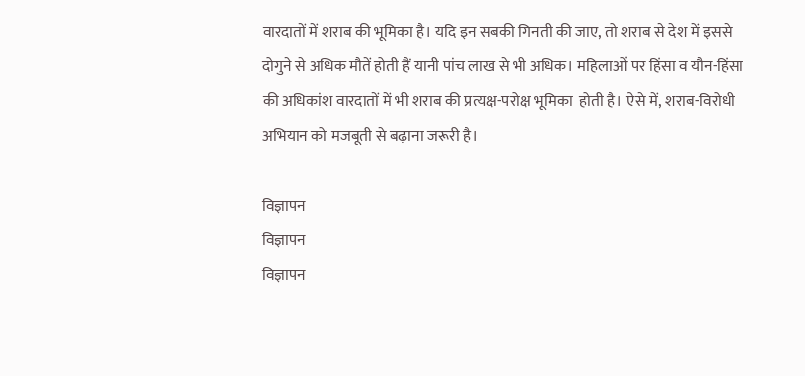वारदातों में शराब की भूमिका है। यदि इन सबकी गिनती की जाए, तो शराब से देश में इससे दोगुने से अधिक मौतें होती हैं यानी पांच लाख से भी अधिक। महिलाओं पर हिंसा व यौन-हिंसा की अधिकांश वारदातों में भी शराब की प्रत्यक्ष-परोक्ष भूमिका  होती है। ऐसे में, शराब-विरोधी अभियान को मजबूती से बढ़ाना जरूरी है।

विज्ञापन
विज्ञापन
विज्ञापन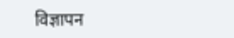विज्ञापन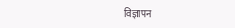विज्ञापन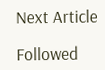Next Article

Followed